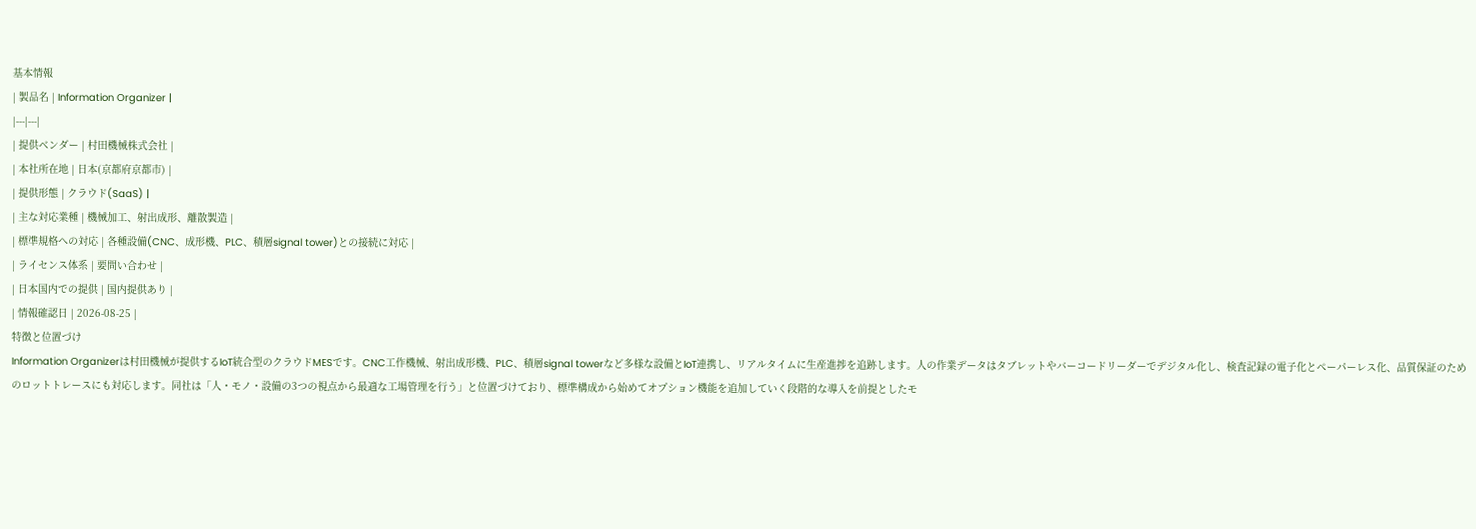基本情報
| 製品名 | Information Organizer |
|---|---|
| 提供ベンダー | 村田機械株式会社 |
| 本社所在地 | 日本(京都府京都市) |
| 提供形態 | クラウド(SaaS) |
| 主な対応業種 | 機械加工、射出成形、離散製造 |
| 標準規格への対応 | 各種設備(CNC、成形機、PLC、積層signal tower)との接続に対応 |
| ライセンス体系 | 要問い合わせ |
| 日本国内での提供 | 国内提供あり |
| 情報確認日 | 2026-08-25 |
特徴と位置づけ
Information Organizerは村田機械が提供するIoT統合型のクラウドMESです。CNC工作機械、射出成形機、PLC、積層signal towerなど多様な設備とIoT連携し、リアルタイムに生産進捗を追跡します。人の作業データはタブレットやバーコードリーダーでデジタル化し、検査記録の電子化とペーパーレス化、品質保証のためのロットトレースにも対応します。同社は「人・モノ・設備の3つの視点から最適な工場管理を行う」と位置づけており、標準構成から始めてオプション機能を追加していく段階的な導入を前提としたモ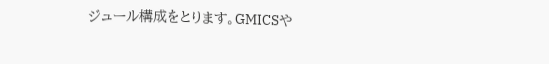ジュール構成をとります。GMICSや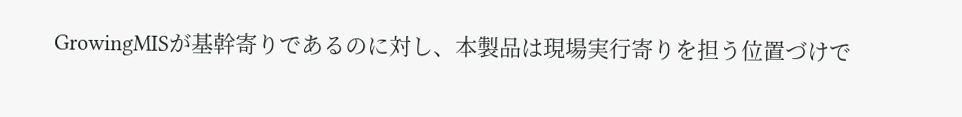GrowingMISが基幹寄りであるのに対し、本製品は現場実行寄りを担う位置づけで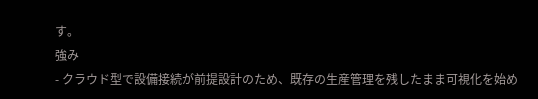す。
強み
- クラウド型で設備接続が前提設計のため、既存の生産管理を残したまま可視化を始め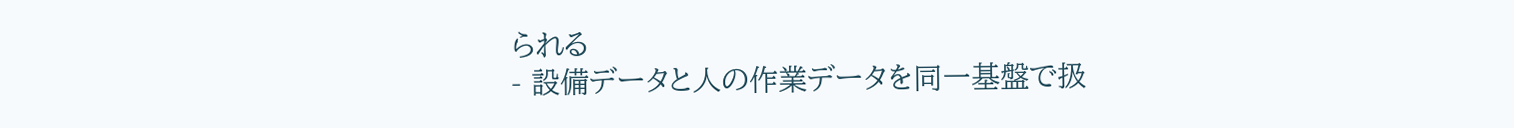られる
- 設備データと人の作業データを同一基盤で扱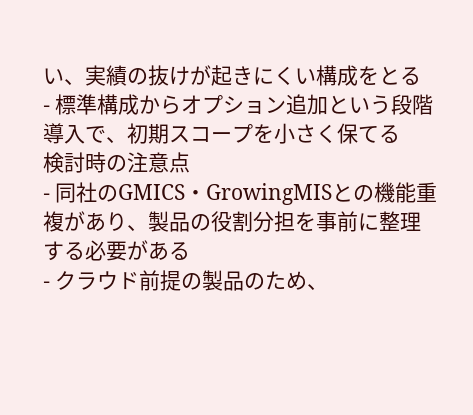い、実績の抜けが起きにくい構成をとる
- 標準構成からオプション追加という段階導入で、初期スコープを小さく保てる
検討時の注意点
- 同社のGMICS・GrowingMISとの機能重複があり、製品の役割分担を事前に整理する必要がある
- クラウド前提の製品のため、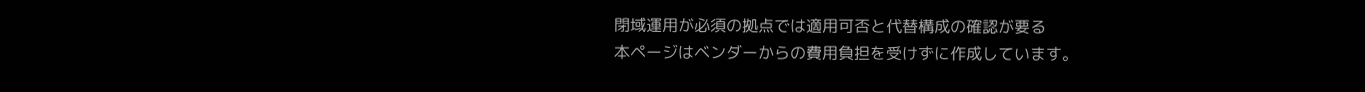閉域運用が必須の拠点では適用可否と代替構成の確認が要る
本ページはベンダーからの費用負担を受けずに作成しています。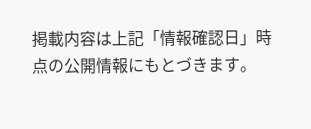掲載内容は上記「情報確認日」時点の公開情報にもとづきます。